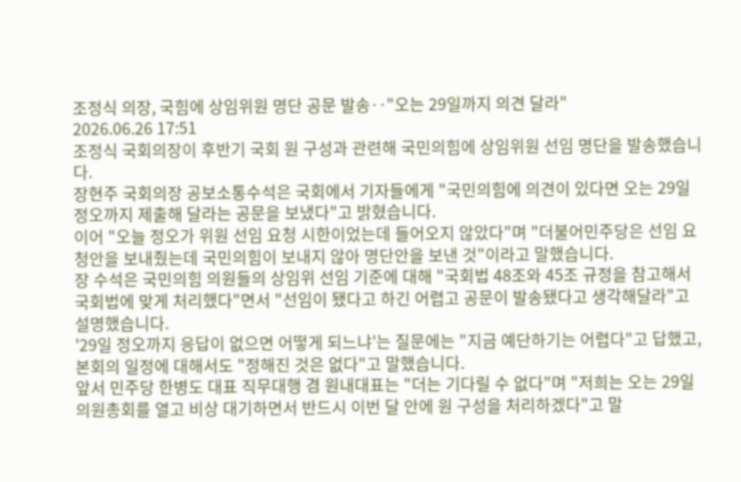조정식 의장, 국힘에 상임위원 명단 공문 발송‥"오는 29일까지 의견 달라"
2026.06.26 17:51
조정식 국회의장이 후반기 국회 원 구성과 관련해 국민의힘에 상임위원 선임 명단을 발송했습니다.
장현주 국회의장 공보소통수석은 국회에서 기자들에게 "국민의힘에 의견이 있다면 오는 29일 정오까지 제출해 달라는 공문을 보냈다"고 밝혔습니다.
이어 "오늘 정오가 위원 선임 요청 시한이었는데 들어오지 않았다"며 "더불어민주당은 선임 요청안을 보내줬는데 국민의힘이 보내지 않아 명단안을 보낸 것"이라고 말했습니다.
장 수석은 국민의힘 의원들의 상임위 선임 기준에 대해 "국회법 48조와 45조 규정을 참고해서 국회법에 맞게 처리했다"면서 "선임이 됐다고 하긴 어렵고 공문이 발송됐다고 생각해달라"고 설명했습니다.
'29일 정오까지 응답이 없으면 어떻게 되느냐'는 질문에는 "지금 예단하기는 어렵다"고 답했고, 본회의 일정에 대해서도 "정해진 것은 없다"고 말했습니다.
앞서 민주당 한병도 대표 직무대행 겸 원내대표는 "더는 기다릴 수 없다"며 "저희는 오는 29일 의원총회를 열고 비상 대기하면서 반드시 이번 달 안에 원 구성을 처리하겠다"고 말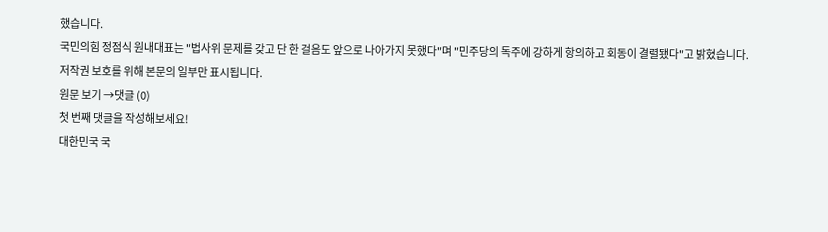했습니다.
국민의힘 정점식 원내대표는 "법사위 문제를 갖고 단 한 걸음도 앞으로 나아가지 못했다"며 "민주당의 독주에 강하게 항의하고 회동이 결렬됐다"고 밝혔습니다.
저작권 보호를 위해 본문의 일부만 표시됩니다.
원문 보기 →댓글 (0)
첫 번째 댓글을 작성해보세요!
대한민국 국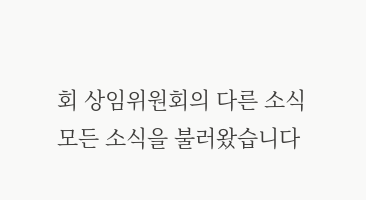회 상임위원회의 다른 소식
모든 소식을 불러왔습니다